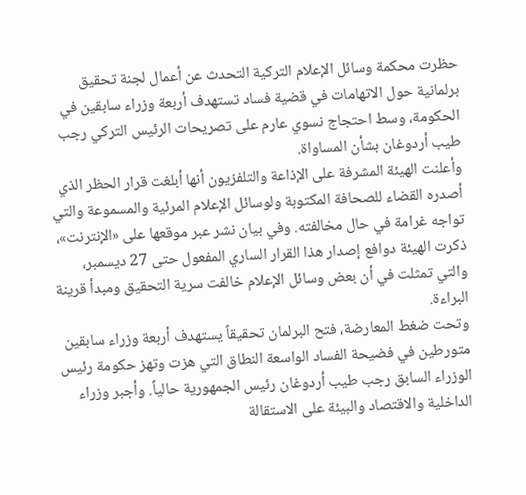حظرت محكمة وسائل الإعلام التركية التحدث عن أعمال لجنة تحقيق برلمانية حول الاتهامات في قضية فساد تستهدف أربعة وزراء سابقين في الحكومة، وسط احتجاج نسوي عارم على تصريحات الرئيس التركي رجب طيب أردوغان بشأن المساواة.
وأعلنت الهيئة المشرفة على الإذاعة والتلفزيون أنها أبلغت قرار الحظر الذي أصدره القضاء للصحافة المكتوبة ولوسائل الإعلام المرئية والمسموعة والتي تواجه غرامة في حال مخالفته. وفي بيان نشر عبر موقعها على «الإنترنت»، ذكرت الهيئة دوافع إصدار هذا القرار الساري المفعول حتى 27 ديسمبر، والتي تمثلت في أن بعض وسائل الإعلام خالفت سرية التحقيق ومبدأ قرينة البراءة.
وتحت ضغط المعارضة، فتح البرلمان تحقيقاً يستهدف أربعة وزراء سابقين متورطين في فضيحة الفساد الواسعة النطاق التي هزت وتهز حكومة رئيس الوزراء السابق رجب طيب أردوغان رئيس الجمهورية حالياً. وأجبر وزراء الداخلية والاقتصاد والبيئة على الاستقالة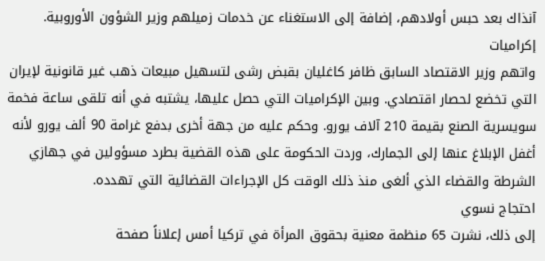آنذاك بعد حبس أولادهم، إضافة إلى الاستغناء عن خدمات زميلهم وزير الشؤون الأوروبية.
إكراميات
واتهم وزير الاقتصاد السابق ظافر كاغليان بقبض رشى لتسهيل مبيعات ذهب غير قانونية لإيران التي تخضع لحصار اقتصادي. وبين الإكراميات التي حصل عليها، يشتبه في أنه تلقى ساعة فخمة سويسرية الصنع بقيمة 210 آلاف يورو. وحكم عليه من جهة أخرى بدفع غرامة 90 ألف يورو لأنه أغفل الإبلاغ عنها إلى الجمارك، وردت الحكومة على هذه القضية بطرد مسؤولين في جهازي الشرطة والقضاء الذي ألغى منذ ذلك الوقت كل الإجراءات القضائية التي تهدده.
احتجاج نسوي
إلى ذلك، نشرت 65 منظمة معنية بحقوق المرأة في تركيا أمس إعلاناً صفحة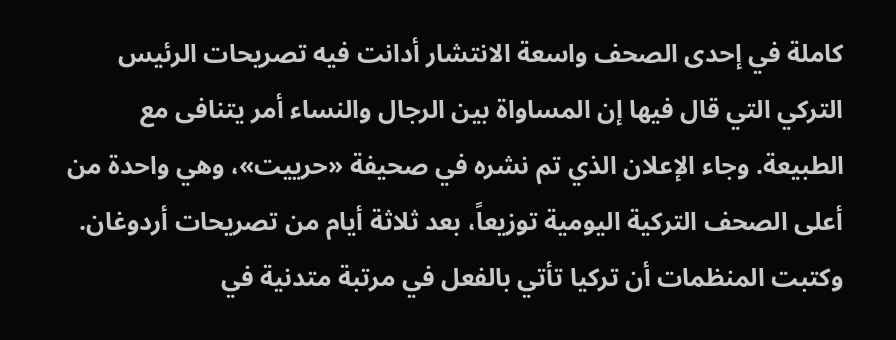كاملة في إحدى الصحف واسعة الانتشار أدانت فيه تصريحات الرئيس التركي التي قال فيها إن المساواة بين الرجال والنساء أمر يتنافى مع الطبيعة. وجاء الإعلان الذي تم نشره في صحيفة «حرييت»، وهي واحدة من أعلى الصحف التركية اليومية توزيعاً، بعد ثلاثة أيام من تصريحات أردوغان. وكتبت المنظمات أن تركيا تأتي بالفعل في مرتبة متدنية في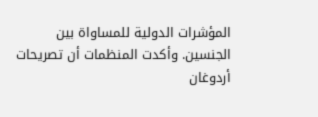المؤشرات الدولية للمساواة بين الجنسين. وأكدت المنظمات أن تصريحات أردوغان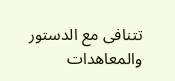تتنافى مع الدستور والمعاهدات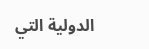الدولية التي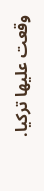وقعت عليها تركيا.